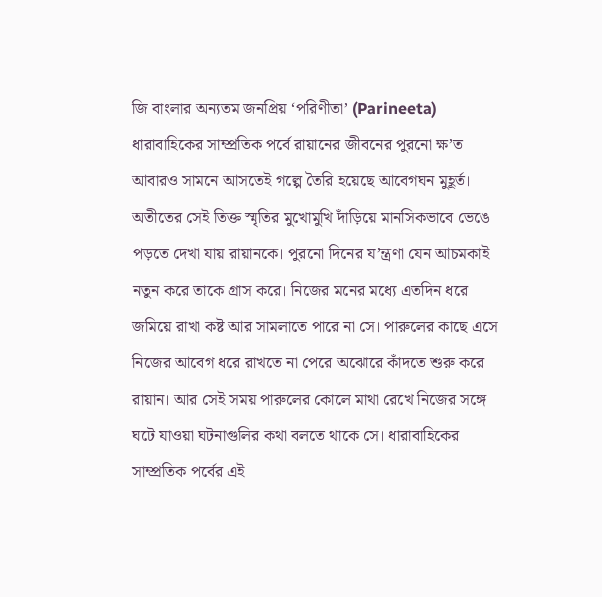জি বাংলার অন্যতম জনপ্রিয় ‘পরিণীতা’ (Parineeta) ধারাবাহিকের সাম্প্রতিক পর্বে রায়ানের জীবনের পুরনো ক্ষ’ত আবারও সামনে আসতেই গল্পে তৈরি হয়েছে আবেগঘন মুহূর্ত। অতীতের সেই তিক্ত স্মৃতির মুখোমুখি দাঁড়িয়ে মানসিকভাবে ভেঙে পড়তে দেখা যায় রায়ানকে। পুরনো দিনের য’ন্ত্রণা যেন আচমকাই নতুন করে তাকে গ্রাস করে। নিজের মনের মধ্যে এতদিন ধরে জমিয়ে রাখা কষ্ট আর সামলাতে পারে না সে। পারুলের কাছে এসে নিজের আবেগ ধরে রাখতে না পেরে অঝোরে কাঁদতে শুরু করে রায়ান। আর সেই সময় পারুলের কোলে মাথা রেখে নিজের সঙ্গে ঘটে যাওয়া ঘটনাগুলির কথা বলতে থাকে সে। ধারাবাহিকের সাম্প্রতিক পর্বের এই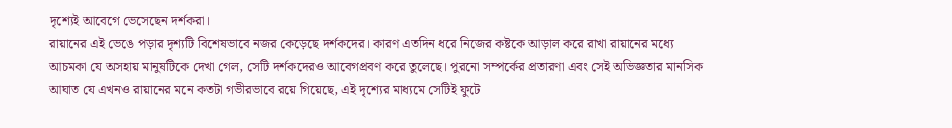দৃশ্যেই আবেগে ভেসেছেন দর্শকরা।
রায়ানের এই ভেঙে পড়ার দৃশ্যটি বিশেষভাবে নজর কেড়েছে দর্শকদের। কারণ এতদিন ধরে নিজের কষ্টকে আড়াল করে রাখা রায়ানের মধ্যে আচমকা যে অসহায় মানুষটিকে দেখা গেল, সেটি দর্শকদেরও আবেগপ্রবণ করে তুলেছে। পুরনো সম্পর্কের প্রতারণা এবং সেই অভিজ্ঞতার মানসিক আঘাত যে এখনও রায়ানের মনে কতটা গভীরভাবে রয়ে গিয়েছে, এই দৃশ্যের মাধ্যমে সেটিই ফুটে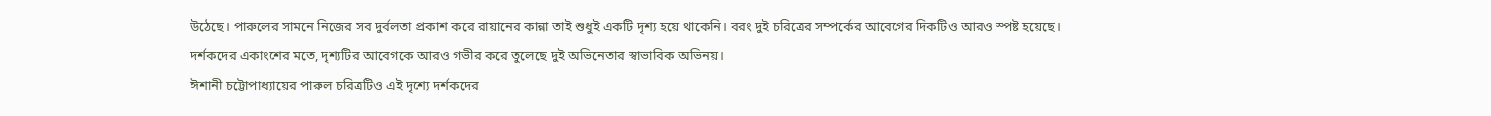উঠেছে। পারুলের সামনে নিজের সব দুর্বলতা প্রকাশ করে রায়ানের কান্না তাই শুধুই একটি দৃশ্য হয়ে থাকেনি। বরং দুই চরিত্রের সম্পর্কের আবেগের দিকটিও আরও স্পষ্ট হয়েছে। দর্শকদের একাংশের মতে, দৃশ্যটির আবেগকে আরও গভীর করে তুলেছে দুই অভিনেতার স্বাভাবিক অভিনয়।
ঈশানী চট্টোপাধ্যায়ের পারুল চরিত্রটিও এই দৃশ্যে দর্শকদের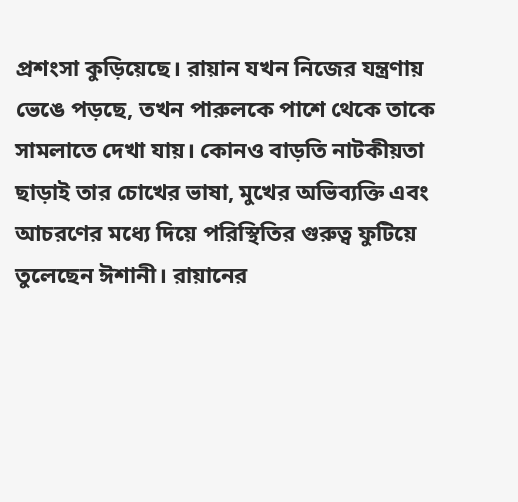প্রশংসা কুড়িয়েছে। রায়ান যখন নিজের যন্ত্রণায় ভেঙে পড়ছে, তখন পারুলকে পাশে থেকে তাকে সামলাতে দেখা যায়। কোনও বাড়তি নাটকীয়তা ছাড়াই তার চোখের ভাষা, মুখের অভিব্যক্তি এবং আচরণের মধ্যে দিয়ে পরিস্থিতির গুরুত্ব ফুটিয়ে তুলেছেন ঈশানী। রায়ানের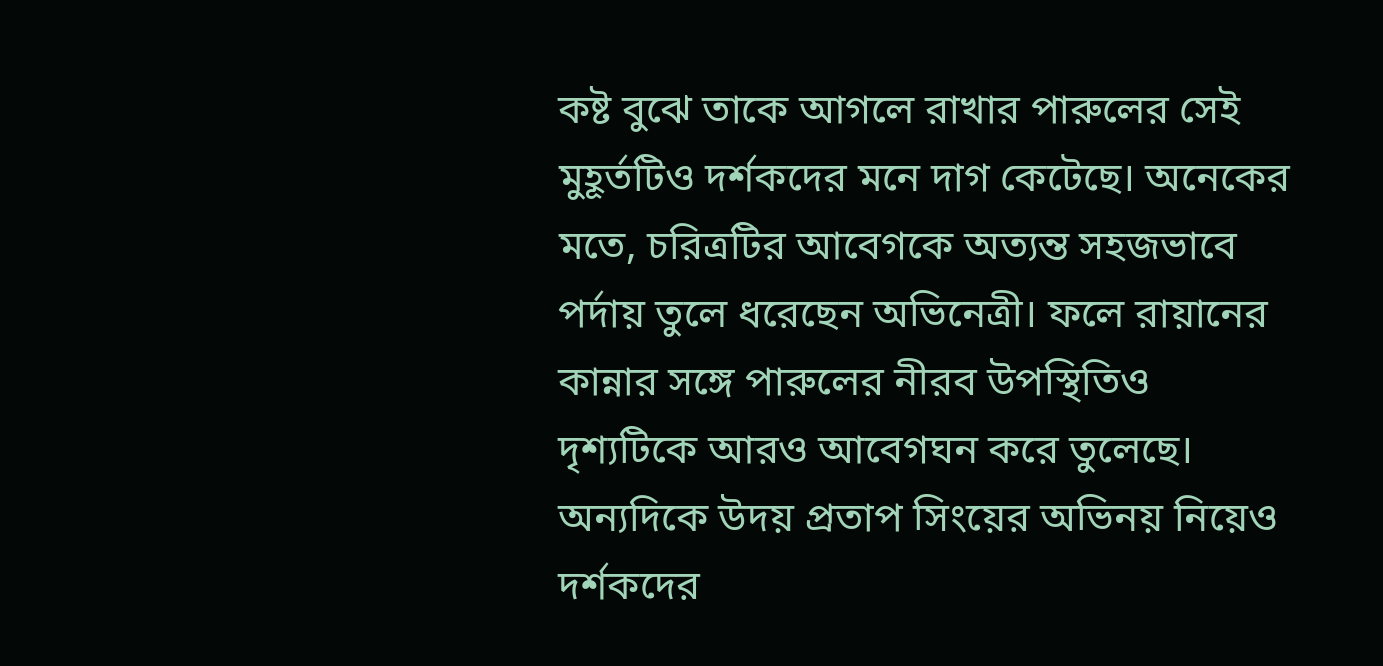কষ্ট বুঝে তাকে আগলে রাখার পারুলের সেই মুহূর্তটিও দর্শকদের মনে দাগ কেটেছে। অনেকের মতে, চরিত্রটির আবেগকে অত্যন্ত সহজভাবে পর্দায় তুলে ধরেছেন অভিনেত্রী। ফলে রায়ানের কান্নার সঙ্গে পারুলের নীরব উপস্থিতিও দৃশ্যটিকে আরও আবেগঘন করে তুলেছে।
অন্যদিকে উদয় প্রতাপ সিংয়ের অভিনয় নিয়েও দর্শকদের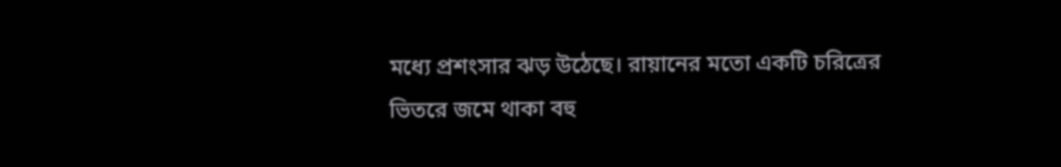মধ্যে প্রশংসার ঝড় উঠেছে। রায়ানের মতো একটি চরিত্রের ভিতরে জমে থাকা বহু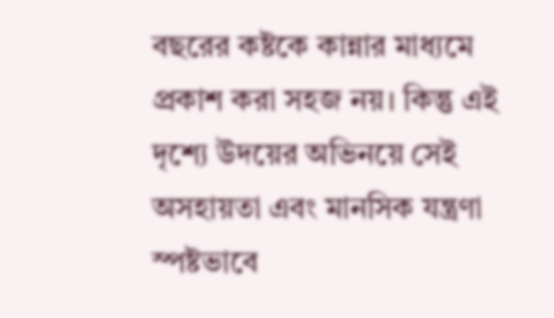বছরের কষ্টকে কান্নার মাধ্যমে প্রকাশ করা সহজ নয়। কিন্তু এই দৃশ্যে উদয়ের অভিনয়ে সেই অসহায়তা এবং মানসিক যন্ত্রণা স্পষ্টভাবে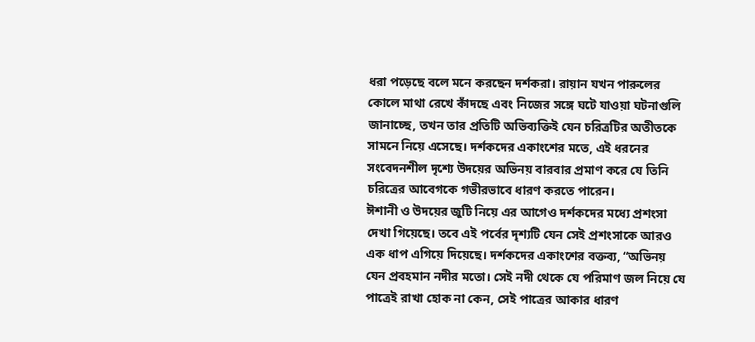ধরা পড়েছে বলে মনে করছেন দর্শকরা। রায়ান যখন পারুলের কোলে মাথা রেখে কাঁদছে এবং নিজের সঙ্গে ঘটে যাওয়া ঘটনাগুলি জানাচ্ছে, তখন তার প্রতিটি অভিব্যক্তিই যেন চরিত্রটির অতীতকে সামনে নিয়ে এসেছে। দর্শকদের একাংশের মতে, এই ধরনের সংবেদনশীল দৃশ্যে উদয়ের অভিনয় বারবার প্রমাণ করে যে তিনি চরিত্রের আবেগকে গভীরভাবে ধারণ করতে পারেন।
ঈশানী ও উদয়ের জুটি নিয়ে এর আগেও দর্শকদের মধ্যে প্রশংসা দেখা গিয়েছে। তবে এই পর্বের দৃশ্যটি যেন সেই প্রশংসাকে আরও এক ধাপ এগিয়ে দিয়েছে। দর্শকদের একাংশের বক্তব্য, “অভিনয় যেন প্রবহমান নদীর মতো। সেই নদী থেকে যে পরিমাণ জল নিয়ে যে পাত্রেই রাখা হোক না কেন, সেই পাত্রের আকার ধারণ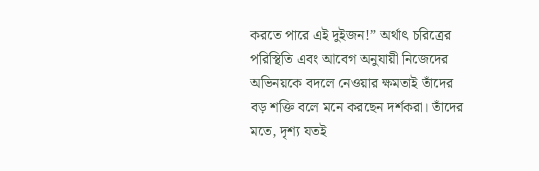করতে পারে এই দুইজন!” অর্থাৎ চরিত্রের পরিস্থিতি এবং আবেগ অনুযায়ী নিজেদের অভিনয়কে বদলে নেওয়ার ক্ষমতাই তাঁদের বড় শক্তি বলে মনে করছেন দর্শকরা। তাঁদের মতে, দৃশ্য যতই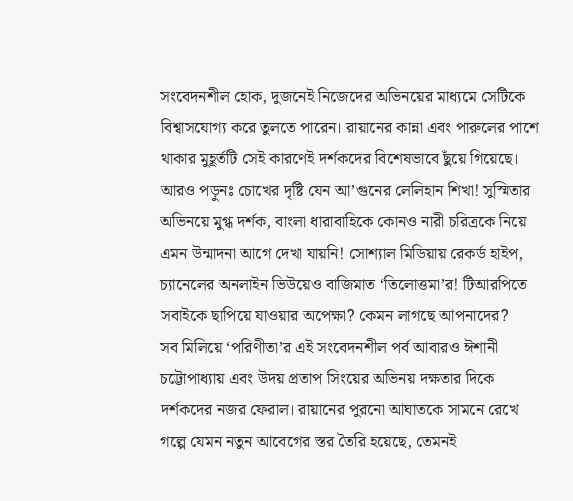সংবেদনশীল হোক, দুজনেই নিজেদের অভিনয়ের মাধ্যমে সেটিকে বিশ্বাসযোগ্য করে তুলতে পারেন। রায়ানের কান্না এবং পারুলের পাশে থাকার মুহূর্তটি সেই কারণেই দর্শকদের বিশেষভাবে ছুঁয়ে গিয়েছে।
আরও পড়ুনঃ চোখের দৃষ্টি যেন আ’গুনের লেলিহান শিখা! সুস্মিতার অভিনয়ে মুগ্ধ দর্শক, বাংলা ধারাবাহিকে কোনও নারী চরিত্রকে নিয়ে এমন উন্মাদনা আগে দেখা যায়নি! সোশ্যাল মিডিয়ায় রেকর্ড হাইপ, চ্যানেলের অনলাইন ভিউয়েও বাজিমাত ‘তিলোত্তমা’র! টিআরপিতে সবাইকে ছাপিয়ে যাওয়ার অপেক্ষা? কেমন লাগছে আপনাদের?
সব মিলিয়ে ‘পরিণীতা’র এই সংবেদনশীল পর্ব আবারও ঈশানী চট্টোপাধ্যায় এবং উদয় প্রতাপ সিংয়ের অভিনয় দক্ষতার দিকে দর্শকদের নজর ফেরাল। রায়ানের পুরনো আঘাতকে সামনে রেখে গল্পে যেমন নতুন আবেগের স্তর তৈরি হয়েছে, তেমনই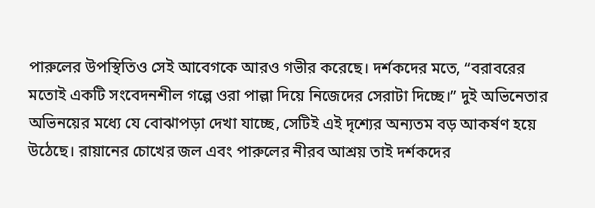পারুলের উপস্থিতিও সেই আবেগকে আরও গভীর করেছে। দর্শকদের মতে, “বরাবরের মতোই একটি সংবেদনশীল গল্পে ওরা পাল্লা দিয়ে নিজেদের সেরাটা দিচ্ছে।” দুই অভিনেতার অভিনয়ের মধ্যে যে বোঝাপড়া দেখা যাচ্ছে, সেটিই এই দৃশ্যের অন্যতম বড় আকর্ষণ হয়ে উঠেছে। রায়ানের চোখের জল এবং পারুলের নীরব আশ্রয় তাই দর্শকদের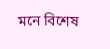মনে বিশেষ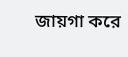জায়গা করে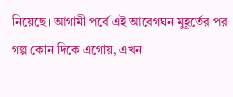নিয়েছে। আগামী পর্বে এই আবেগঘন মুহূর্তের পর গল্প কোন দিকে এগোয়, এখন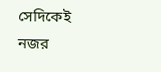সেদিকেই নজর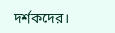দর্শকদের।